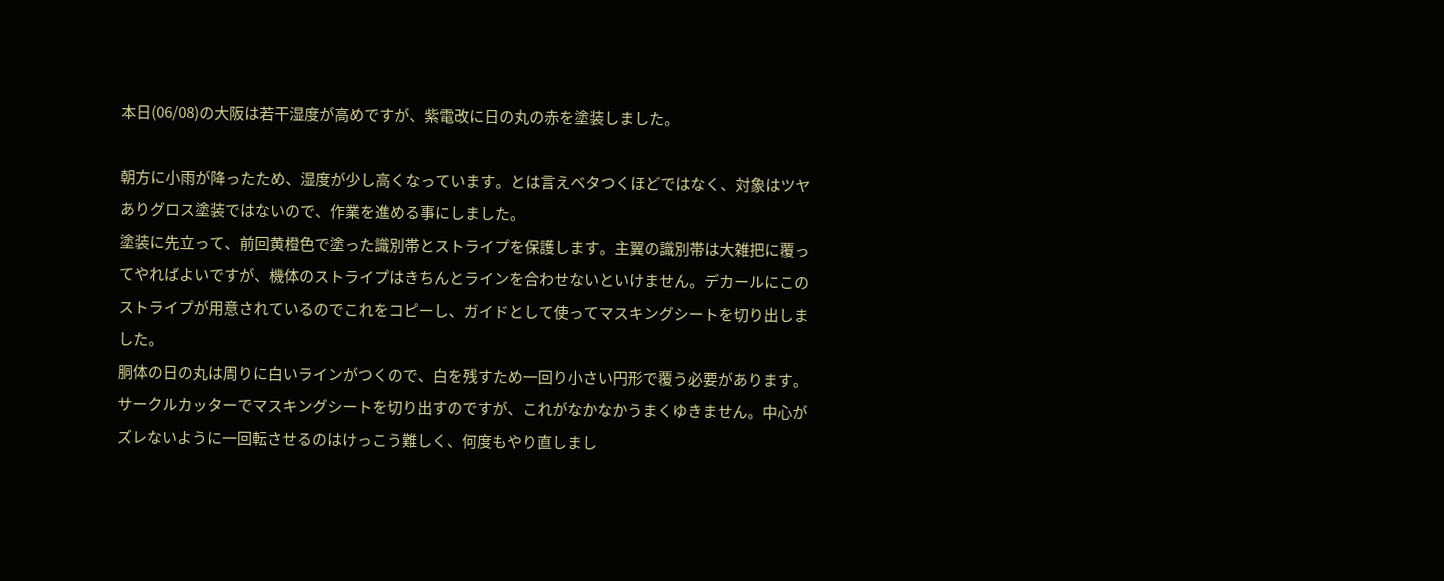本日(06/08)の大阪は若干湿度が高めですが、紫電改に日の丸の赤を塗装しました。

朝方に小雨が降ったため、湿度が少し高くなっています。とは言えベタつくほどではなく、対象はツヤありグロス塗装ではないので、作業を進める事にしました。
塗装に先立って、前回黄橙色で塗った識別帯とストライプを保護します。主翼の識別帯は大雑把に覆ってやればよいですが、機体のストライプはきちんとラインを合わせないといけません。デカールにこのストライプが用意されているのでこれをコピーし、ガイドとして使ってマスキングシートを切り出しました。
胴体の日の丸は周りに白いラインがつくので、白を残すため一回り小さい円形で覆う必要があります。
サークルカッターでマスキングシートを切り出すのですが、これがなかなかうまくゆきません。中心がズレないように一回転させるのはけっこう難しく、何度もやり直しまし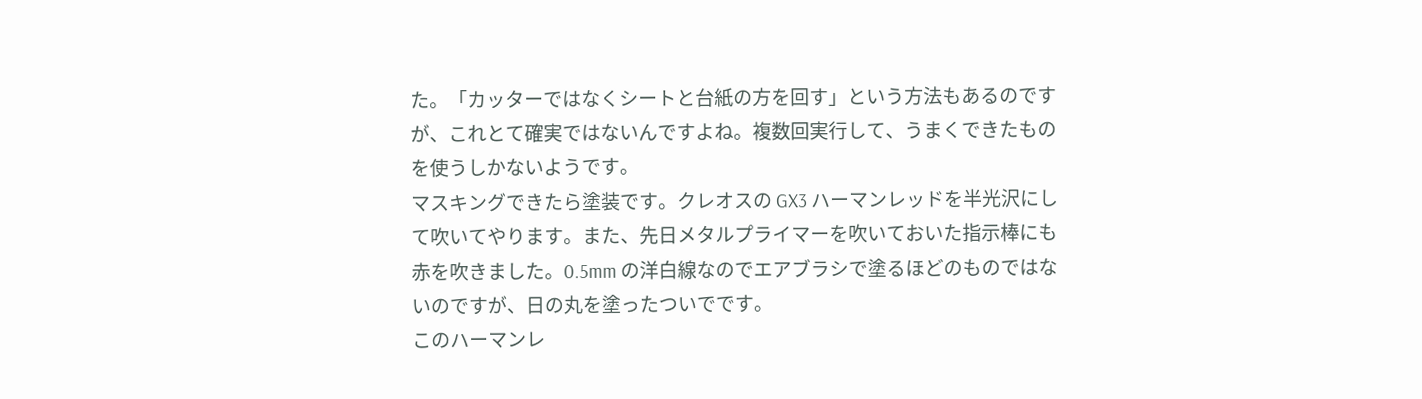た。「カッターではなくシートと台紙の方を回す」という方法もあるのですが、これとて確実ではないんですよね。複数回実行して、うまくできたものを使うしかないようです。
マスキングできたら塗装です。クレオスの GX3 ハーマンレッドを半光沢にして吹いてやります。また、先日メタルプライマーを吹いておいた指示棒にも赤を吹きました。0.5mm の洋白線なのでエアブラシで塗るほどのものではないのですが、日の丸を塗ったついでです。
このハーマンレ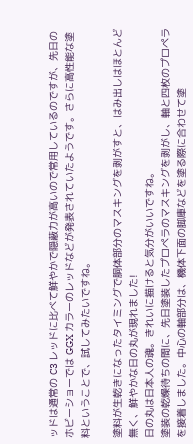ッドは通常の C3 レッドに比べて鮮やかで隠蔽力が高いので常用しているのですが、先日のホビーショーでは GGX カラーのレッドなどが発表されていたようです。さらに高性能な塗料ということで、試してみたいですね。

塗料が生乾きになったタイミングで胴体部分のマスキングを剥がすと、はみ出しはほとんど無く、鮮やかな日の丸が現れました!
日の丸は日本人の魂。きれいに描けると気分がいいですね。
塗装の乾燥待ちの間に、先日塗装したプロペラのマスキングを剥がし、軸と四枚のプロペラを接着しました。中心の軸部分は、機体下面の脚庫などを塗る際に合わせて塗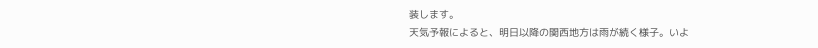装します。
天気予報によると、明日以降の関西地方は雨が続く様子。いよ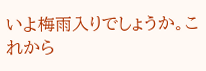いよ梅雨入りでしょうか。これから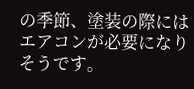の季節、塗装の際にはエアコンが必要になりそうです。